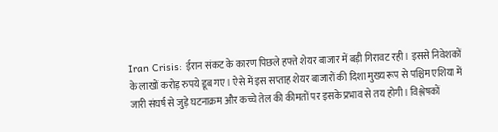Iran Crisis: ईरान संकट के कारण पिछले हफ्ते शेयर बाजार में बड़ी गिरावट रही। इससे निवेशकों के लाखों करोड़ रुपये डूब गए। ऐसे में इस सप्ताह शेयर बाजारों की दिशा मुख्य रूप से पश्चिम एशिया में जारी संघर्ष से जुड़े घटनाक्रम और कच्चे तेल की कीमतों पर इसके प्रभाव से तय होगी। विश्लेषकों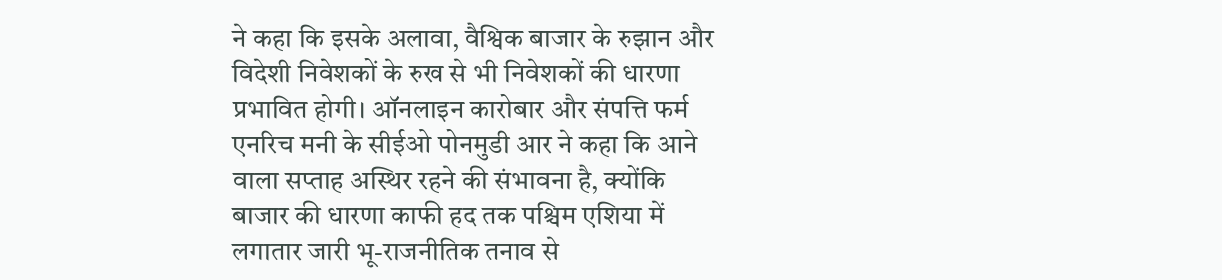ने कहा कि इसके अलावा, वैश्विक बाजार के रुझान और विदेशी निवेशकों के रुख से भी निवेशकों की धारणा प्रभावित होगी। ऑनलाइन कारोबार और संपत्ति फर्म एनरिच मनी के सीईओ पोनमुडी आर ने कहा कि आने वाला सप्ताह अस्थिर रहने की संभावना है, क्योंकि बाजार की धारणा काफी हद तक पश्चिम एशिया में लगातार जारी भू-राजनीतिक तनाव से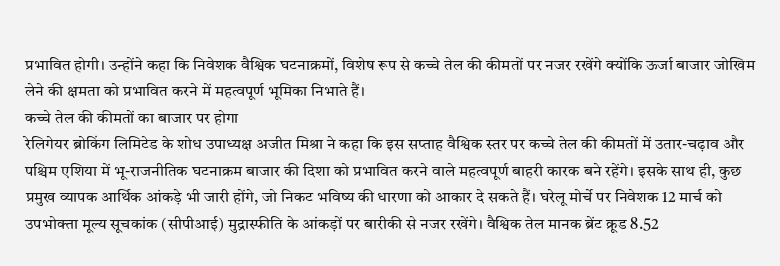प्रभावित होगी। उन्होंने कहा कि निवेशक वैश्विक घटनाक्रमों, विशेष रूप से कच्चे तेल की कीमतों पर नजर रखेंगे क्योंकि ऊर्जा बाजार जोखिम लेने की क्षमता को प्रभावित करने में महत्वपूर्ण भूमिका निभाते हैं।
कच्चे तेल की कीमतों का बाजार पर होगा
रेलिगेयर ब्रोकिंग लिमिटेड के शोध उपाध्यक्ष अजीत मिश्रा ने कहा कि इस सप्ताह वैश्विक स्तर पर कच्चे तेल की कीमतों में उतार-चढ़ाव और पश्चिम एशिया में भू-राजनीतिक घटनाक्रम बाजार की दिशा को प्रभावित करने वाले महत्वपूर्ण बाहरी कारक बने रहेंगे। इसके साथ ही, कुछ प्रमुख व्यापक आर्थिक आंकड़े भी जारी होंगे, जो निकट भविष्य की धारणा को आकार दे सकते हैं। घरेलू मोर्चे पर निवेशक 12 मार्च को उपभोक्ता मूल्य सूचकांक (सीपीआई) मुद्रास्फीति के आंकड़ों पर बारीकी से नजर रखेंगे। वैश्विक तेल मानक ब्रेंट क्रूड 8.52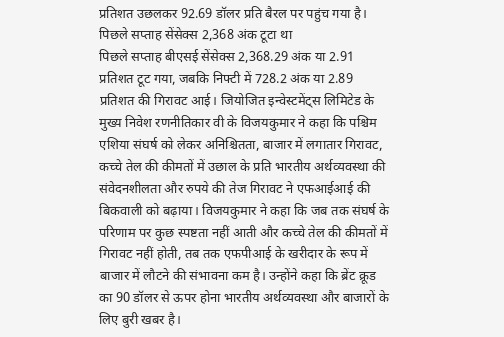प्रतिशत उछलकर 92.69 डॉलर प्रति बैरल पर पहुंच गया है।
पिछले सप्ताह सेंसेक्स 2,368 अंक टूटा था
पिछले सप्ताह बीएसई सेंसेक्स 2,368.29 अंक या 2.91 प्रतिशत टूट गया, जबकि निफ्टी में 728.2 अंक या 2.89 प्रतिशत की गिरावट आई। जियोजित इन्वेस्टमेंट्स लिमिटेड के मुख्य निवेश रणनीतिकार वी के विजयकुमार ने कहा कि पश्चिम एशिया संघर्ष को लेकर अनिश्चितता, बाजार में लगातार गिरावट, कच्चे तेल की कीमतों में उछाल के प्रति भारतीय अर्थव्यवस्था की संवेदनशीलता और रुपये की तेज गिरावट ने एफआईआई की बिकवाली को बढ़ाया। विजयकुमार ने कहा कि जब तक संघर्ष के परिणाम पर कुछ स्पष्टता नहीं आती और कच्चे तेल की कीमतों में गिरावट नहीं होती, तब तक एफपीआई के खरीदार के रूप में बाजार में लौटने की संभावना कम है। उन्होंने कहा कि ब्रेंट क्रूड का 90 डॉलर से ऊपर होना भारतीय अर्थव्यवस्था और बाजारों के लिए बुरी खबर है।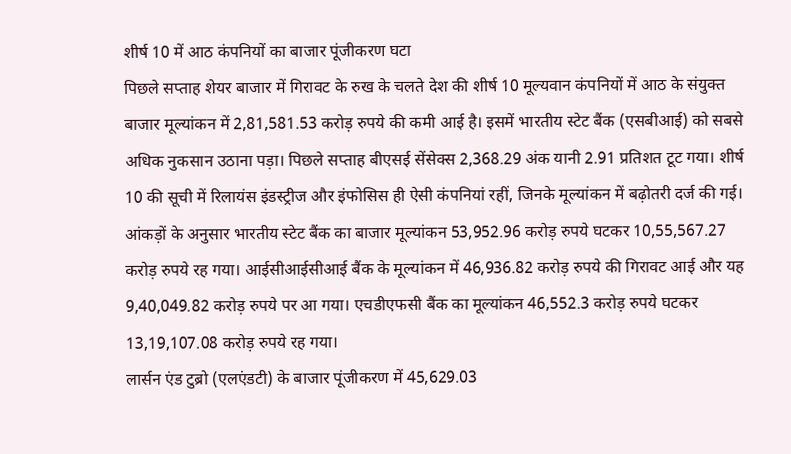शीर्ष 10 में आठ कंपनियों का बाजार पूंजीकरण घटा
पिछले सप्ताह शेयर बाजार में गिरावट के रुख के चलते देश की शीर्ष 10 मूल्यवान कंपनियों में आठ के संयुक्त बाजार मूल्यांकन में 2,81,581.53 करोड़ रुपये की कमी आई है। इसमें भारतीय स्टेट बैंक (एसबीआई) को सबसे अधिक नुकसान उठाना पड़ा। पिछले सप्ताह बीएसई सेंसेक्स 2,368.29 अंक यानी 2.91 प्रतिशत टूट गया। शीर्ष 10 की सूची में रिलायंस इंडस्ट्रीज और इंफोसिस ही ऐसी कंपनियां रहीं, जिनके मूल्यांकन में बढ़ोतरी दर्ज की गई। आंकड़ों के अनुसार भारतीय स्टेट बैंक का बाजार मूल्यांकन 53,952.96 करोड़ रुपये घटकर 10,55,567.27 करोड़ रुपये रह गया। आईसीआईसीआई बैंक के मूल्यांकन में 46,936.82 करोड़ रुपये की गिरावट आई और यह 9,40,049.82 करोड़ रुपये पर आ गया। एचडीएफसी बैंक का मूल्यांकन 46,552.3 करोड़ रुपये घटकर 13,19,107.08 करोड़ रुपये रह गया।
लार्सन एंड टुब्रो (एलएंडटी) के बाजार पूंजीकरण में 45,629.03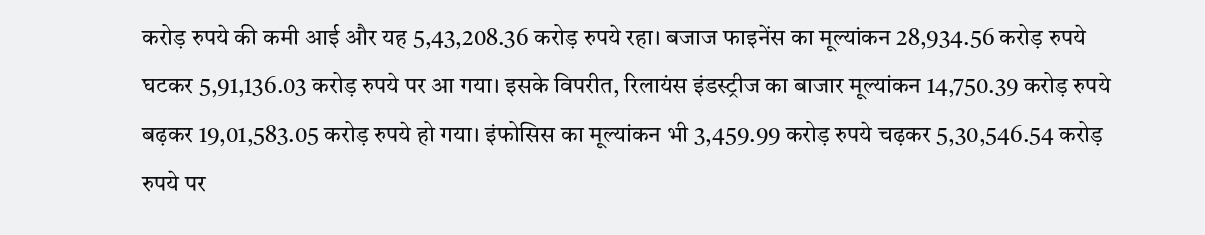करोड़ रुपये की कमी आई और यह 5,43,208.36 करोड़ रुपये रहा। बजाज फाइनेंस का मूल्यांकन 28,934.56 करोड़ रुपये घटकर 5,91,136.03 करोड़ रुपये पर आ गया। इसके विपरीत, रिलायंस इंडस्ट्रीज का बाजार मूल्यांकन 14,750.39 करोड़ रुपये बढ़कर 19,01,583.05 करोड़ रुपये हो गया। इंफोसिस का मूल्यांकन भी 3,459.99 करोड़ रुपये चढ़कर 5,30,546.54 करोड़ रुपये पर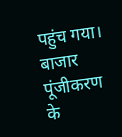पहुंच गया।
बाजार पूंजीकरण के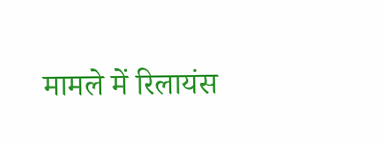मामले में रिलायंस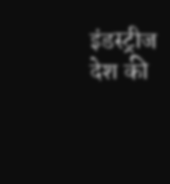इंडस्ट्रीज देश की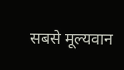सबसे मूल्यवान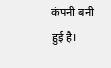कंपनी बनी हुई है।